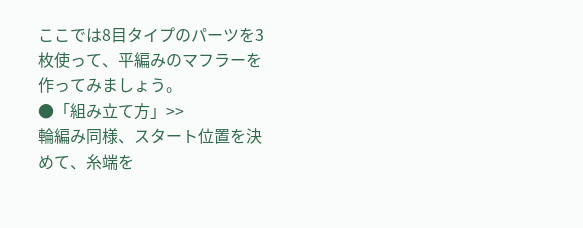ここでは8目タイプのパーツを3枚使って、平編みのマフラーを作ってみましょう。
●「組み立て方」>>
輪編み同様、スタート位置を決めて、糸端を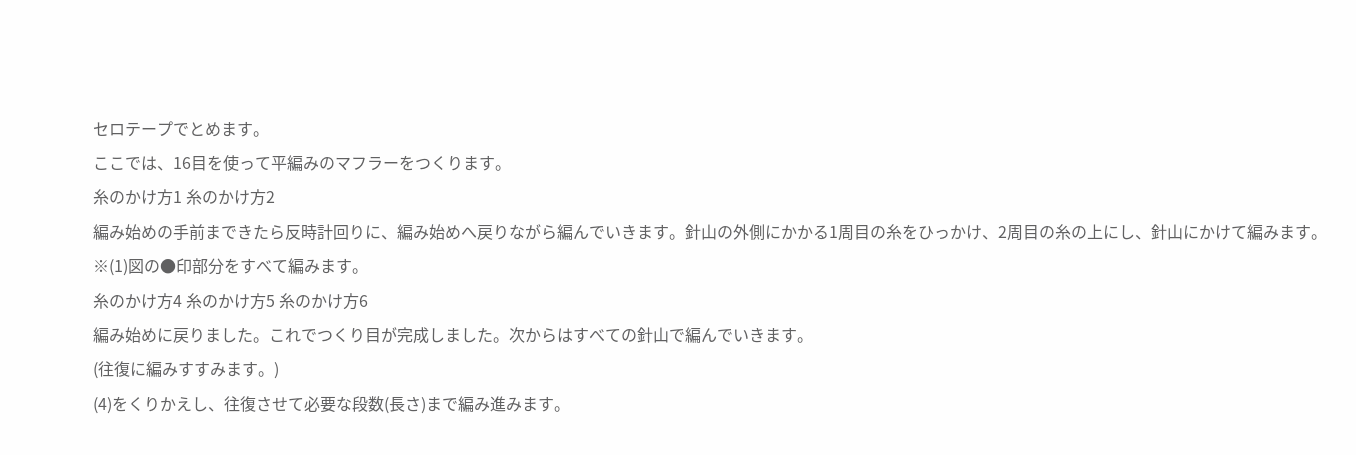セロテープでとめます。
ここでは、16目を使って平編みのマフラーをつくります。
糸のかけ方1 糸のかけ方2
編み始めの手前まできたら反時計回りに、編み始めへ戻りながら編んでいきます。針山の外側にかかる1周目の糸をひっかけ、2周目の糸の上にし、針山にかけて編みます。
※(1)図の●印部分をすべて編みます。
糸のかけ方4 糸のかけ方5 糸のかけ方6
編み始めに戻りました。これでつくり目が完成しました。次からはすべての針山で編んでいきます。
(往復に編みすすみます。)
(4)をくりかえし、往復させて必要な段数(長さ)まで編み進みます。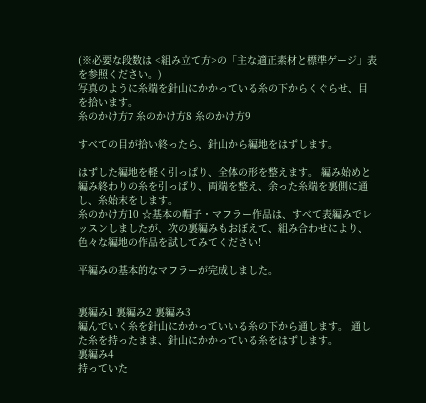(※必要な段数は <組み立て方>の「主な適正素材と標準ゲージ」表を参照ください。)
写真のように糸端を針山にかかっている糸の下からくぐらせ、目を拾います。
糸のかけ方7 糸のかけ方8 糸のかけ方9

すべての目が拾い終ったら、針山から編地をはずします。

はずした編地を軽く引っぱり、全体の形を整えます。 編み始めと編み終わりの糸を引っぱり、両端を整え、余った糸端を裏側に通し、糸始末をします。
糸のかけ方10 ☆基本の帽子・マフラー作品は、すべて表編みでレッスンしましたが、次の裏編みもおぼえて、組み合わせにより、色々な編地の作品を試してみてください!

平編みの基本的なマフラーが完成しました。


裏編み1 裏編み2 裏編み3
編んでいく糸を針山にかかっていいる糸の下から通します。 通した糸を持ったまま、針山にかかっている糸をはずします。
裏編み4
持っていた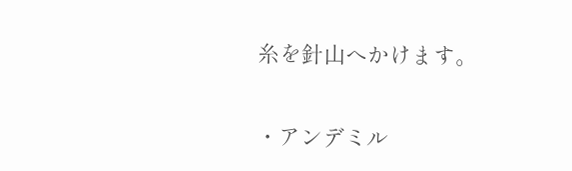糸を針山へかけます。

・アンデミル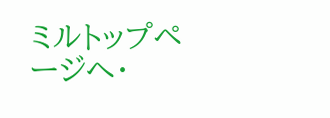ミルトップページへ・